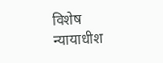विशेष न्यायाधीश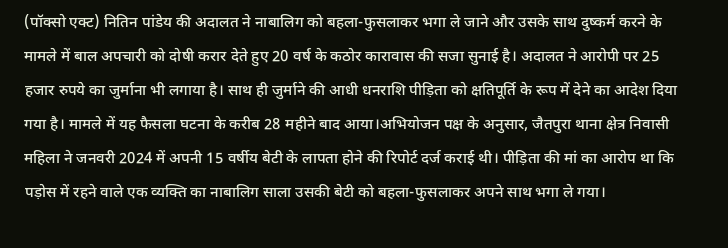(पॉक्सो एक्ट) नितिन पांडेय की अदालत ने नाबालिग को बहला-फुसलाकर भगा ले जाने और उसके साथ दुष्कर्म करने के मामले में बाल अपचारी को दोषी करार देते हुए 20 वर्ष के कठोर कारावास की सजा सुनाई है। अदालत ने आरोपी पर 25 हजार रुपये का जुर्माना भी लगाया है। साथ ही जुर्माने की आधी धनराशि पीड़िता को क्षतिपूर्ति के रूप में देने का आदेश दिया गया है। मामले में यह फैसला घटना के करीब 28 महीने बाद आया।अभियोजन पक्ष के अनुसार, जैतपुरा थाना क्षेत्र निवासी महिला ने जनवरी 2024 में अपनी 15 वर्षीय बेटी के लापता होने की रिपोर्ट दर्ज कराई थी। पीड़िता की मां का आरोप था कि पड़ोस में रहने वाले एक व्यक्ति का नाबालिग साला उसकी बेटी को बहला-फुसलाकर अपने साथ भगा ले गया।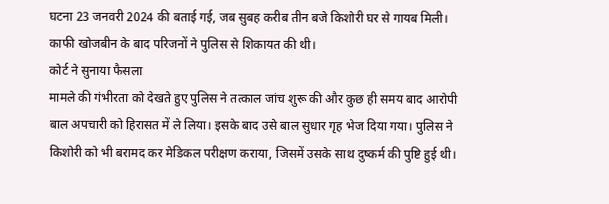घटना 23 जनवरी 2024 की बताई गई, जब सुबह करीब तीन बजे किशोरी घर से गायब मिली। काफी खोजबीन के बाद परिजनों ने पुलिस से शिकायत की थी।
कोर्ट ने सुनाया फैसला
मामले की गंभीरता को देखते हुए पुलिस ने तत्काल जांच शुरू की और कुछ ही समय बाद आरोपी बाल अपचारी को हिरासत में ले लिया। इसके बाद उसे बाल सुधार गृह भेज दिया गया। पुलिस ने किशोरी को भी बरामद कर मेडिकल परीक्षण कराया, जिसमें उसके साथ दुष्कर्म की पुष्टि हुई थी।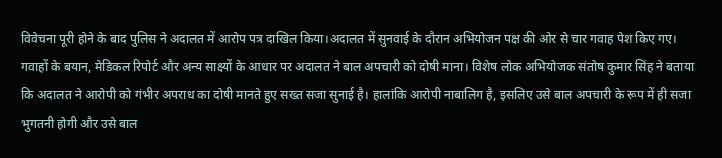विवेचना पूरी होने के बाद पुलिस ने अदालत में आरोप पत्र दाखिल किया।अदालत में सुनवाई के दौरान अभियोजन पक्ष की ओर से चार गवाह पेश किए गए। गवाहों के बयान, मेडिकल रिपोर्ट और अन्य साक्ष्यों के आधार पर अदालत ने बाल अपचारी को दोषी माना। विशेष लोक अभियोजक संतोष कुमार सिंह ने बताया कि अदालत ने आरोपी को गंभीर अपराध का दोषी मानते हुए सख्त सजा सुनाई है। हालांकि आरोपी नाबालिग है, इसलिए उसे बाल अपचारी के रूप में ही सजा भुगतनी होगी और उसे बाल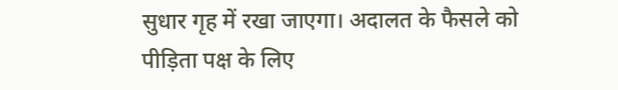सुधार गृह में रखा जाएगा। अदालत के फैसले को पीड़िता पक्ष के लिए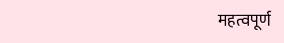महत्वपूर्ण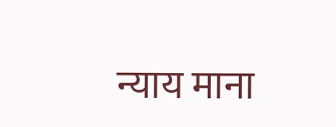न्याय माना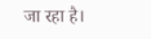जा रहा है।